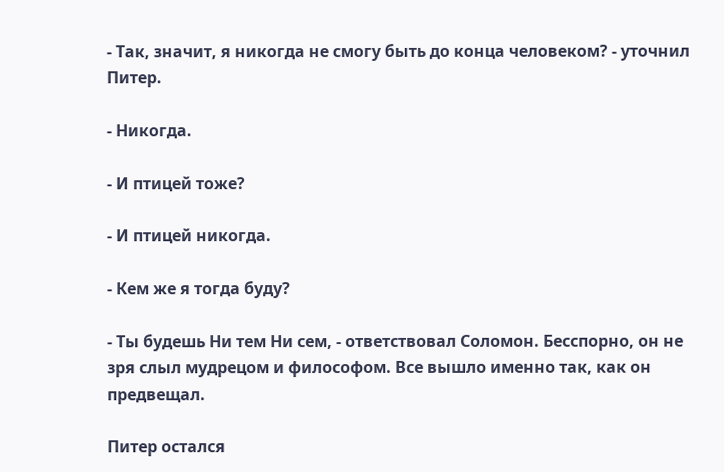- Так, значит, я никогда не смогу быть до конца человеком? - уточнил Питер.

- Никогда.

- И птицей тоже?

- И птицей никогда.

- Кем же я тогда буду?

- Ты будешь Ни тем Ни сем, - ответствовал Соломон. Бесспорно, он не зря слыл мудрецом и философом. Все вышло именно так, как он предвещал.

Питер остался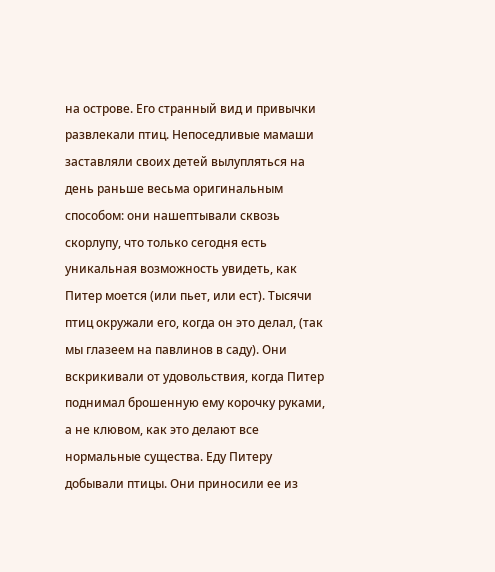на острове. Его странный вид и привычки развлекали птиц. Непоседливые мамаши заставляли своих детей вылупляться на день раньше весьма оригинальным способом: они нашептывали сквозь скорлупу, что только сегодня есть уникальная возможность увидеть, как Питер моется (или пьет, или ест). Тысячи птиц окружали его, когда он это делал, (так мы глазеем на павлинов в саду). Они вскрикивали от удовольствия, когда Питер поднимал брошенную ему корочку руками, а не клювом, как это делают все нормальные существа. Еду Питеру добывали птицы. Они приносили ее из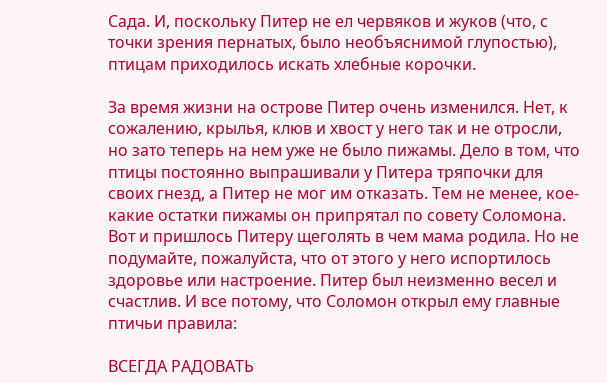Сада. И, поскольку Питер не ел червяков и жуков (что, с точки зрения пернатых, было необъяснимой глупостью), птицам приходилось искать хлебные корочки.

За время жизни на острове Питер очень изменился. Нет, к сожалению, крылья, клюв и хвост у него так и не отросли, но зато теперь на нем уже не было пижамы. Дело в том, что птицы постоянно выпрашивали у Питера тряпочки для своих гнезд, а Питер не мог им отказать. Тем не менее, кое-какие остатки пижамы он припрятал по совету Соломона. Вот и пришлось Питеру щеголять в чем мама родила. Но не подумайте, пожалуйста, что от этого у него испортилось здоровье или настроение. Питер был неизменно весел и счастлив. И все потому, что Соломон открыл ему главные птичьи правила:

ВСЕГДА РАДОВАТЬ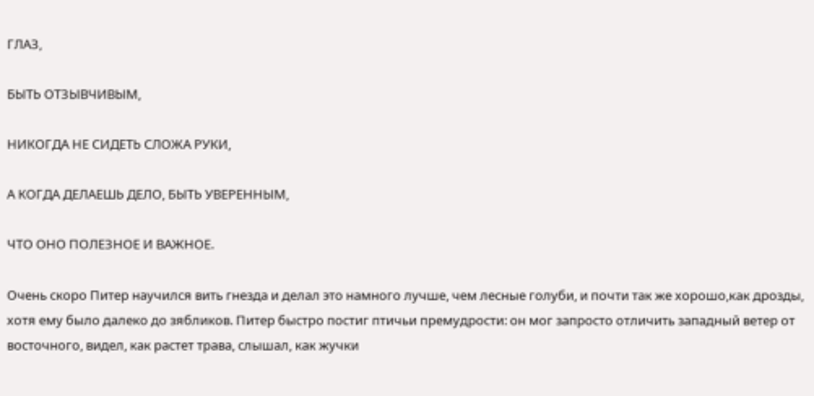ГЛАЗ,

БЫТЬ ОТЗЫВЧИВЫМ,

НИКОГДА НЕ СИДЕТЬ СЛОЖА РУКИ,

А КОГДА ДЕЛАЕШЬ ДЕЛО, БЫТЬ УВЕРЕННЫМ,

ЧТО ОНО ПОЛЕЗНОЕ И ВАЖНОЕ.

Очень скоро Питер научился вить гнезда и делал это намного лучше, чем лесные голуби, и почти так же хорошо,как дрозды, хотя ему было далеко до зябликов. Питер быстро постиг птичьи премудрости: он мог запросто отличить западный ветер от восточного, видел, как растет трава, слышал, как жучки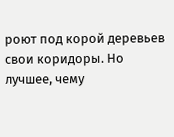роют под корой деревьев свои коридоры. Но лучшее, чему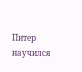Питер научился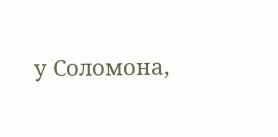у Соломона,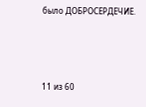было ДОБРОСЕРДЕЧИЕ.



11 из 60